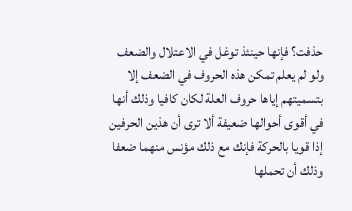حذفت؟ فإنها حينئذ توغل في الاعتلال والضعف ولو لم يعلم تمكن هذه الحروف في الضعف إلا بتسميتهم إياها حروف العلة لكان كافيا وذلك أنها في أقوى أحوالها ضعيفة ألا ترى أن هذين الحرفين إذا قويا بالحركة فإنك مع ذلك مؤنس منهما ضعفا وذلك أن تحملها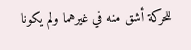للحركة أشق منه في غيرهما ولم يكونا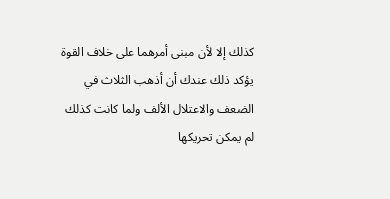كذلك إلا لأن مبنى أمرهما على خلاف القوة يؤكد ذلك عندك أن أذهب الثلاث في الضعف والاعتلال الألف ولما كانت كذلك لم يمكن تحريكها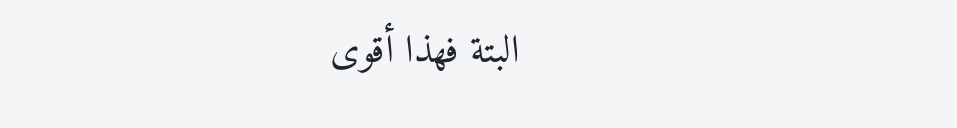البتة فهذا أقوى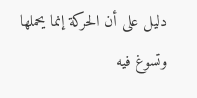دليل على أن الحركة إنما يحملها وتسوغ فيه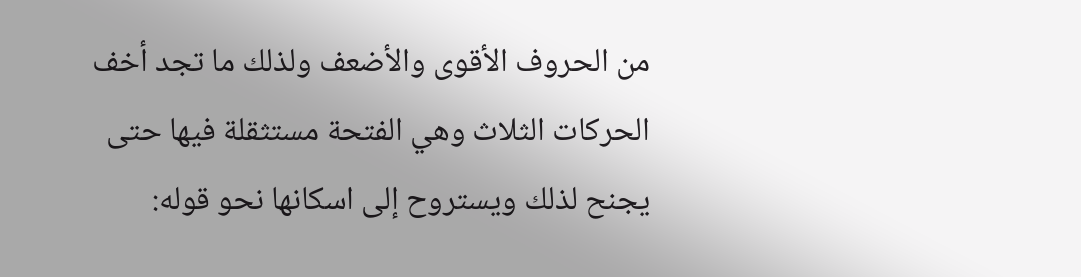من الحروف الأقوى والأضعف ولذلك ما تجد أخف الحركات الثلاث وهي الفتحة مستثقلة فيها حتى يجنح لذلك ويستروح إلى اسكانها نحو قوله: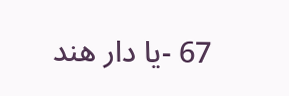67 -يا دار هند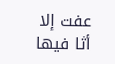عفت إلا أثا فيها